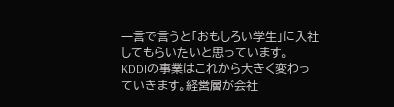一言で言うと「おもしろい学生」に入社してもらいたいと思っています。
KDDIの事業はこれから大きく変わっていきます。経営層が会社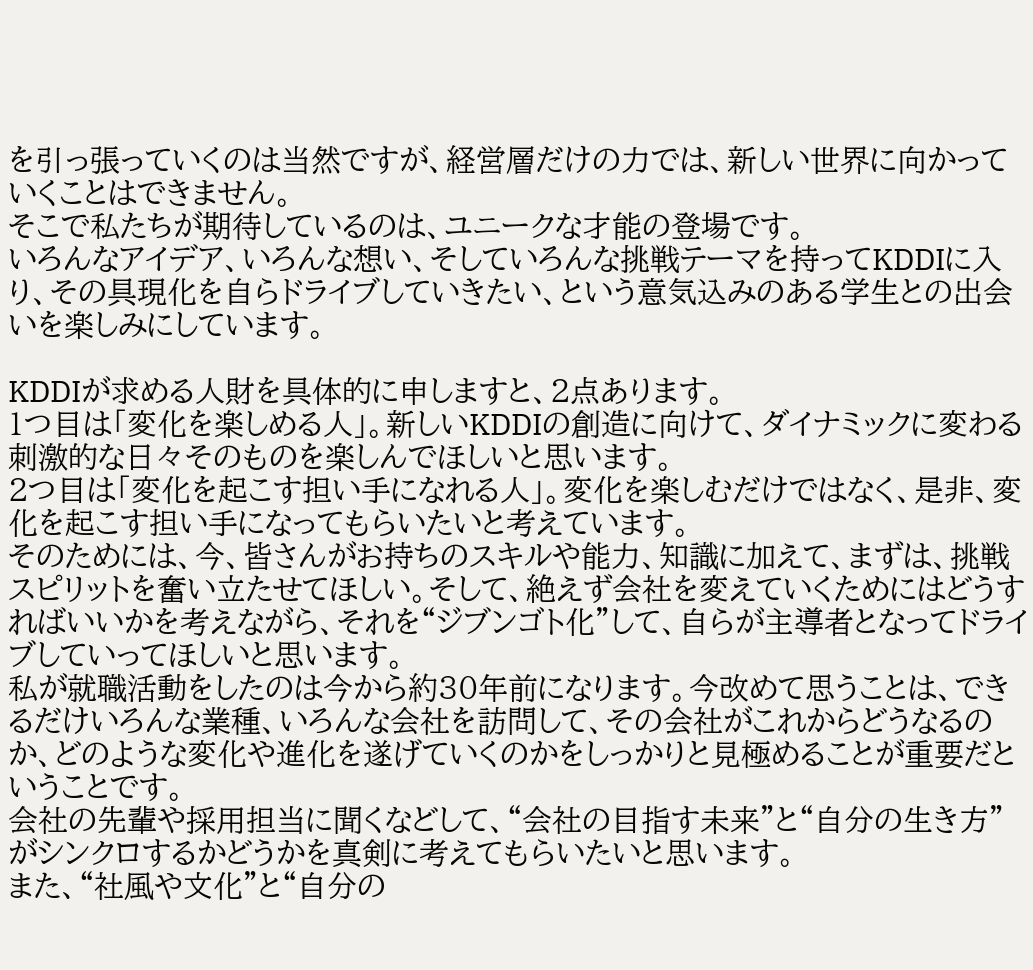を引っ張っていくのは当然ですが、経営層だけの力では、新しい世界に向かっていくことはできません。
そこで私たちが期待しているのは、ユニークな才能の登場です。
いろんなアイデア、いろんな想い、そしていろんな挑戦テーマを持ってKDDIに入り、その具現化を自らドライブしていきたい、という意気込みのある学生との出会いを楽しみにしています。

KDDIが求める人財を具体的に申しますと、2点あります。
1つ目は「変化を楽しめる人」。新しいKDDIの創造に向けて、ダイナミックに変わる刺激的な日々そのものを楽しんでほしいと思います。
2つ目は「変化を起こす担い手になれる人」。変化を楽しむだけではなく、是非、変化を起こす担い手になってもらいたいと考えています。
そのためには、今、皆さんがお持ちのスキルや能力、知識に加えて、まずは、挑戦スピリットを奮い立たせてほしい。そして、絶えず会社を変えていくためにはどうすればいいかを考えながら、それを“ジブンゴト化”して、自らが主導者となってドライブしていってほしいと思います。
私が就職活動をしたのは今から約30年前になります。今改めて思うことは、できるだけいろんな業種、いろんな会社を訪問して、その会社がこれからどうなるのか、どのような変化や進化を遂げていくのかをしっかりと見極めることが重要だということです。
会社の先輩や採用担当に聞くなどして、“会社の目指す未来”と“自分の生き方”がシンクロするかどうかを真剣に考えてもらいたいと思います。
また、“社風や文化”と“自分の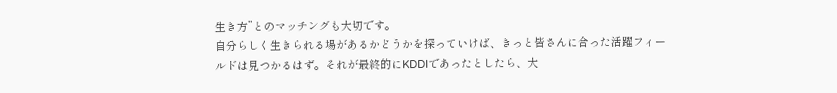生き方”とのマッチングも大切です。
自分らしく生きられる場があるかどうかを探っていけば、きっと皆さんに合った活躍フィールドは見つかるはず。それが最終的にKDDIであったとしたら、大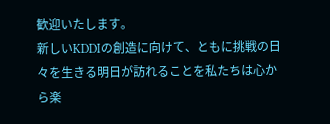歓迎いたします。
新しいKDDIの創造に向けて、ともに挑戦の日々を生きる明日が訪れることを私たちは心から楽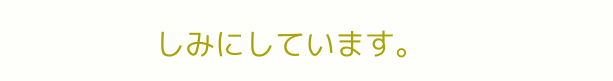しみにしています。